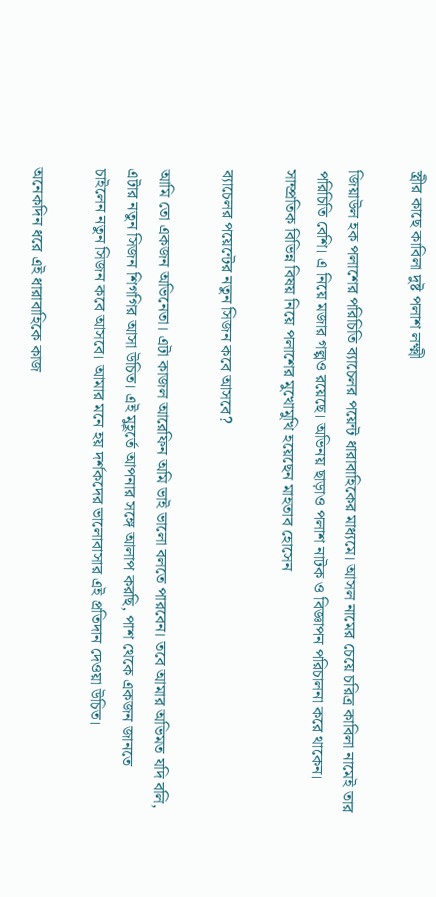স্ত্রীর কাছে কাবিলা দুষ্ট পলাশ লক্ষ্মী

জিয়াউল হক পলাশের পরিচিতি ব্যাচেলর পয়েন্ট ধারাবাহিকের মাধ্যমে। আসল নামের চেয়ে চরিত্র কাবিলা নামেই তার পরিচিতি বেশি। এ নিয়ে মজার গল্পও রয়েছে। অভিনয় ছাড়াও পলাশ নাটক ও বিজ্ঞাপন পরিচালনা করে থাকেন। সাম্প্রতিক বিভিন্ন বিষয় নিয়ে পলাশের মুখোমুখি হয়েছেন মাহতাব হোসেন

ব্যাচেলর পয়েন্টের নতুন সিজন কবে আসবে?

আমি তো একজন অভিনেতা। এটা কাজল আরেফিন অমি ভাই ভালো বলতে পারবেন। তবে আমার অভিমত যদি বলি, এটার নতুন সিজন শিগগির আসা উচিত। এই মুহূর্তে আপনার সঙ্গে আলাপ করছি, পাশ থেকে একজন জানতে চাইলেন নতুন সিজন কবে আসবে। আমার মনে হয় দর্শকদের ভালোবাসার এই প্রতিদান দেওয়া উচিত।

অনেকদিন ধরে এই ধারাবাহিকে কাজ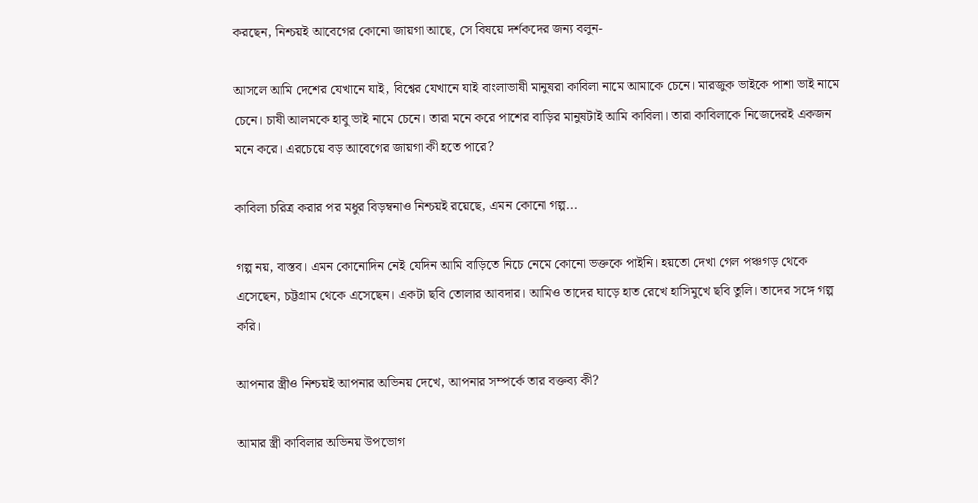করছেন, নিশ্চয়ই আবেগের কোনো জায়গা আছে, সে বিষয়ে দর্শকদের জন্য বলুন-

আসলে আমি দেশের যেখানে যাই, বিশ্বের যেখানে যাই বাংলাভাষী মানুষরা কাবিলা নামে আমাকে চেনে। মারজুক ভাইকে পাশা ভাই নামে চেনে। চাষী আলমকে হাবু ভাই নামে চেনে। তারা মনে করে পাশের বাড়ির মানুষটাই আমি কাবিলা। তারা কাবিলাকে নিজেদেরই একজন মনে করে। এরচেয়ে বড় আবেগের জায়গা কী হতে পারে?

কাবিলা চরিত্র করার পর মধুর বিড়ম্বনাও নিশ্চয়ই রয়েছে, এমন কোনো গল্প...

গল্প নয়, বাস্তব। এমন কোনোদিন নেই যেদিন আমি বাড়িতে নিচে নেমে কোনো ভক্তকে পাইনি। হয়তো দেখা গেল পঞ্চগড় থেকে এসেছেন, চট্টগ্রাম থেকে এসেছেন। একটা ছবি তোলার আবদার। আমিও তাদের ঘাড়ে হাত রেখে হাসিমুখে ছবি তুলি। তাদের সঙ্গে গল্প করি।

আপনার স্ত্রীও নিশ্চয়ই আপনার অভিনয় দেখে, আপনার সম্পর্কে তার বক্তব্য কী?

আমার স্ত্রী কাবিলার অভিনয় উপভোগ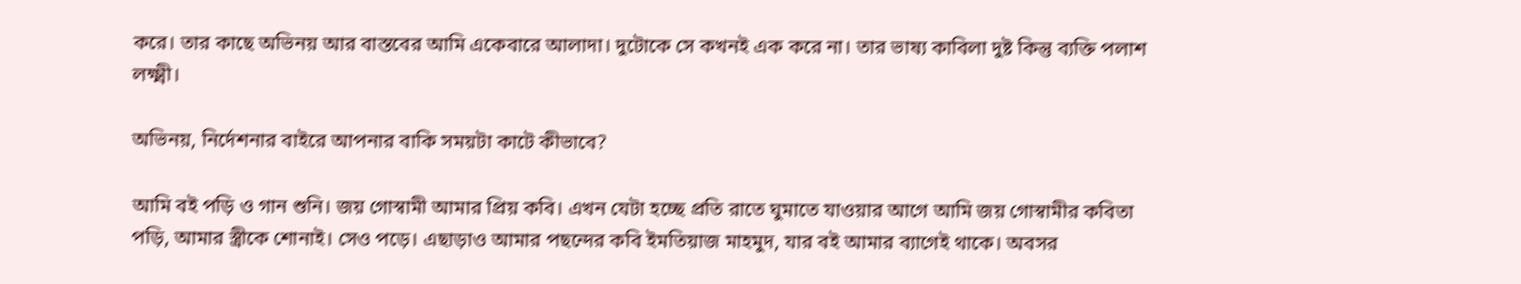করে। তার কাছে অভিনয় আর বাস্তবের আমি একেবারে আলাদা। দুটোকে সে কখনই এক করে না। তার ভাষ্য কাবিলা দুষ্ট কিন্তু ব্যক্তি পলাশ লক্ষ্মী।

অভিনয়, নির্দেশনার বাইরে আপনার বাকি সময়টা কাটে কীভাবে?

আমি বই পড়ি ও গান শুনি। জয় গোস্বামী আমার প্রিয় কবি। এখন যেটা হচ্ছে প্রতি রাতে ঘুমাতে যাওয়ার আগে আমি জয় গোস্বামীর কবিতা পড়ি, আমার স্ত্রীকে শোনাই। সেও পড়ে। এছাড়াও আমার পছন্দের কবি ইমতিয়াজ মাহমুদ, যার বই আমার ব্যাগেই থাকে। অবসর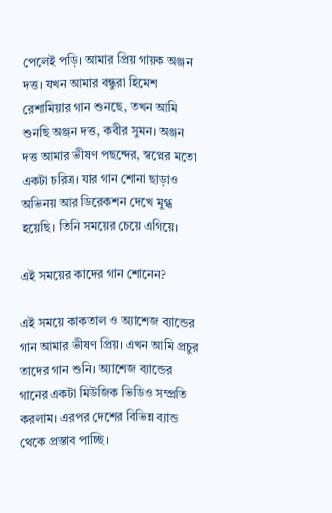পেলেই পড়ি। আমার প্রিয় গায়ক অঞ্জন দত্ত। যখন আমার বন্ধুরা হিমেশ রেশামিয়ার গান শুনছে, তখন আমি শুনছি অঞ্জন দত্ত, কবীর সুমন। অঞ্জন দত্ত আমার ভীষণ পছন্দের, স্বপ্নের মতো একটা চরিত্র। যার গান শোনা ছাড়াও অভিনয় আর ডিরেকশন দেখে মুগ্ধ হয়েছি। তিনি সময়ের চেয়ে এগিয়ে।

এই সময়ের কাদের গান শোনেন?

এই সময়ে কাকতাল ও অ্যাশেজ ব্যান্ডের গান আমার ভীষণ প্রিয়। এখন আমি প্রচুর তাদের গান শুনি। অ্যাশেজ ব্যান্ডের গানের একটা মিউজিক ভিডিও সম্প্রতি করলাম। এরপর দেশের বিভিন্ন ব্যান্ড থেকে প্রস্তাব পাচ্ছি।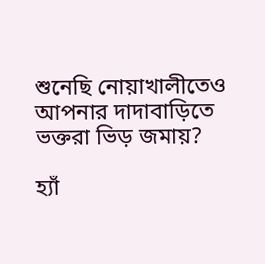শুনেছি নোয়াখালীতেও আপনার দাদাবাড়িতে ভক্তরা ভিড় জমায়?

হ্যাঁ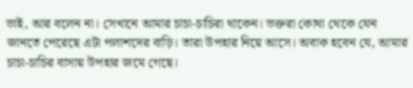ভাই, আর বলেন না। সেখানে আমার চাচা-চাচিরা থাকেন। ভক্তরা কোথা থেকে যেন জানতে পেরেছে এটা পলাশদের বাড়ি। তারা উপহার নিয়ে আসে। অবাক হবেন যে, আমার চাচা-চাচির বাসায় উপহার জমে গেছে।